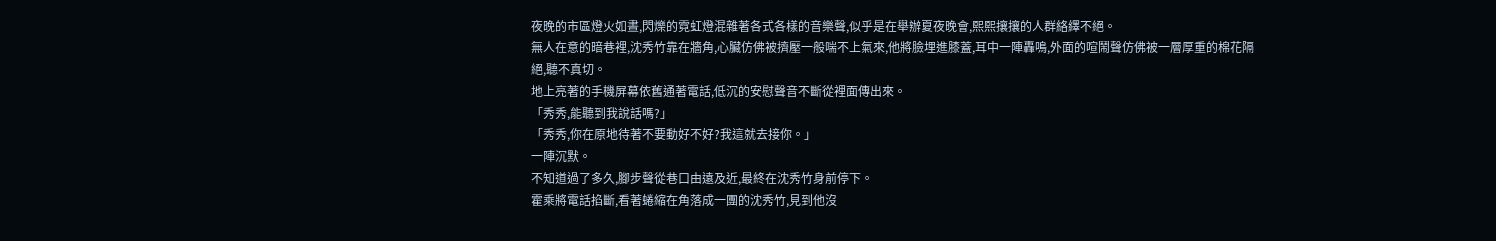夜晚的市區燈火如晝,閃爍的霓虹燈混雜著各式各樣的音樂聲,似乎是在舉辦夏夜晚會,熙熙攘攘的人群絡繹不絕。
無人在意的暗巷裡,沈秀竹靠在牆角,心臟仿佛被擠壓一般喘不上氣來,他將臉埋進膝蓋,耳中一陣轟鳴,外面的喧鬧聲仿佛被一層厚重的棉花隔絕,聽不真切。
地上亮著的手機屏幕依舊通著電話,低沉的安慰聲音不斷從裡面傳出來。
「秀秀,能聽到我說話嗎?」
「秀秀,你在原地待著不要動好不好?我這就去接你。」
一陣沉默。
不知道過了多久,腳步聲從巷口由遠及近,最終在沈秀竹身前停下。
霍乘將電話掐斷,看著蜷縮在角落成一團的沈秀竹,見到他沒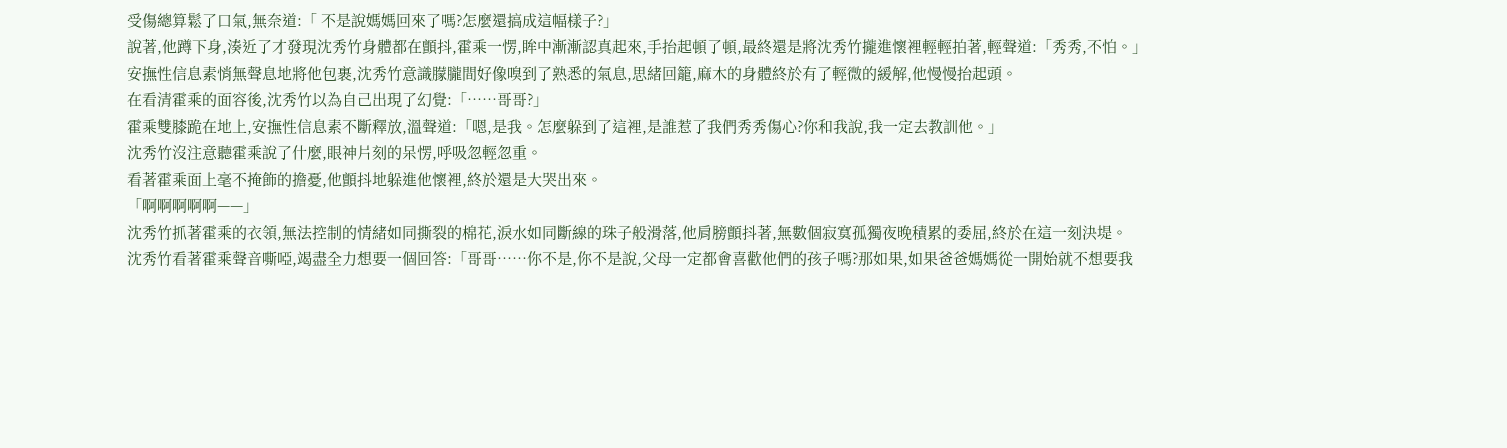受傷總算鬆了口氣,無奈道:「 不是說媽媽回來了嗎?怎麼還搞成這幅樣子?」
說著,他蹲下身,湊近了才發現沈秀竹身體都在顫抖,霍乘一愣,眸中漸漸認真起來,手抬起頓了頓,最終還是將沈秀竹攏進懷裡輕輕拍著,輕聲道:「秀秀,不怕。」
安撫性信息素悄無聲息地將他包裹,沈秀竹意識朦朧間好像嗅到了熟悉的氣息,思緒回籠,麻木的身體終於有了輕微的緩解,他慢慢抬起頭。
在看清霍乘的面容後,沈秀竹以為自己出現了幻覺:「……哥哥?」
霍乘雙膝跪在地上,安撫性信息素不斷釋放,溫聲道:「嗯,是我。怎麼躲到了這裡,是誰惹了我們秀秀傷心?你和我說,我一定去教訓他。」
沈秀竹沒注意聽霍乘說了什麼,眼神片刻的呆愣,呼吸忽輕忽重。
看著霍乘面上毫不掩飾的擔憂,他顫抖地躲進他懷裡,終於還是大哭出來。
「啊啊啊啊啊——」
沈秀竹抓著霍乘的衣領,無法控制的情緒如同撕裂的棉花,淚水如同斷線的珠子般滑落,他肩膀顫抖著,無數個寂寞孤獨夜晚積累的委屈,終於在這一刻決堤。
沈秀竹看著霍乘聲音嘶啞,竭盡全力想要一個回答:「哥哥……你不是,你不是說,父母一定都會喜歡他們的孩子嗎?那如果,如果爸爸媽媽從一開始就不想要我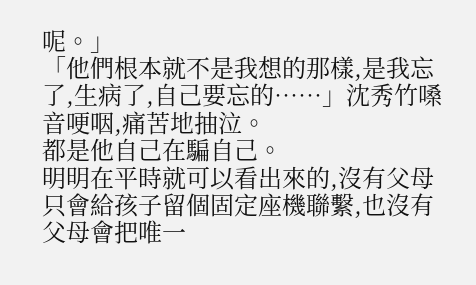呢。」
「他們根本就不是我想的那樣,是我忘了,生病了,自己要忘的……」沈秀竹嗓音哽咽,痛苦地抽泣。
都是他自己在騙自己。
明明在平時就可以看出來的,沒有父母只會給孩子留個固定座機聯繫,也沒有父母會把唯一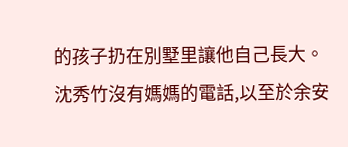的孩子扔在別墅里讓他自己長大。
沈秀竹沒有媽媽的電話,以至於余安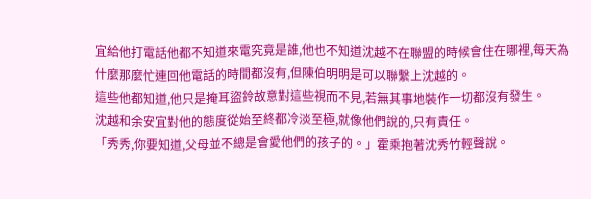宜給他打電話他都不知道來電究竟是誰,他也不知道沈越不在聯盟的時候會住在哪裡,每天為什麼那麼忙連回他電話的時間都沒有,但陳伯明明是可以聯繫上沈越的。
這些他都知道,他只是掩耳盜鈴故意對這些視而不見,若無其事地裝作一切都沒有發生。
沈越和余安宜對他的態度從始至終都冷淡至極,就像他們說的,只有責任。
「秀秀,你要知道,父母並不總是會愛他們的孩子的。」霍乘抱著沈秀竹輕聲說。